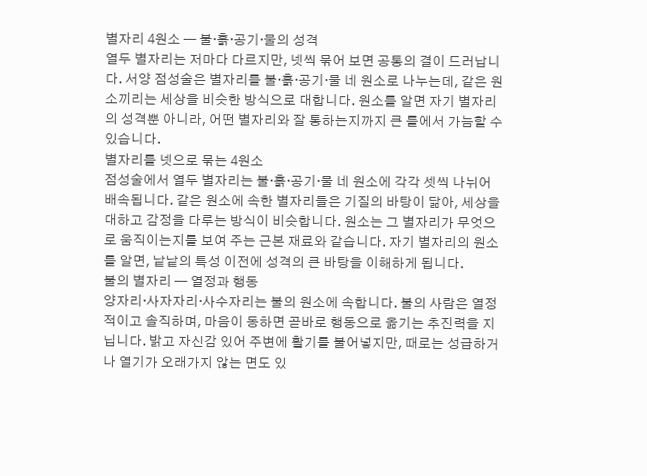별자리 4원소 — 불·흙·공기·물의 성격
열두 별자리는 저마다 다르지만, 넷씩 묶어 보면 공통의 결이 드러납니다. 서양 점성술은 별자리를 불·흙·공기·물 네 원소로 나누는데, 같은 원소끼리는 세상을 비슷한 방식으로 대합니다. 원소를 알면 자기 별자리의 성격뿐 아니라, 어떤 별자리와 잘 통하는지까지 큰 틀에서 가늠할 수 있습니다.
별자리를 넷으로 묶는 4원소
점성술에서 열두 별자리는 불·흙·공기·물 네 원소에 각각 셋씩 나뉘어 배속됩니다. 같은 원소에 속한 별자리들은 기질의 바탕이 닮아, 세상을 대하고 감정을 다루는 방식이 비슷합니다. 원소는 그 별자리가 무엇으로 움직이는지를 보여 주는 근본 재료와 같습니다. 자기 별자리의 원소를 알면, 낱낱의 특성 이전에 성격의 큰 바탕을 이해하게 됩니다.
불의 별자리 — 열정과 행동
양자리·사자자리·사수자리는 불의 원소에 속합니다. 불의 사람은 열정적이고 솔직하며, 마음이 동하면 곧바로 행동으로 옮기는 추진력을 지닙니다. 밝고 자신감 있어 주변에 활기를 불어넣지만, 때로는 성급하거나 열기가 오래가지 않는 면도 있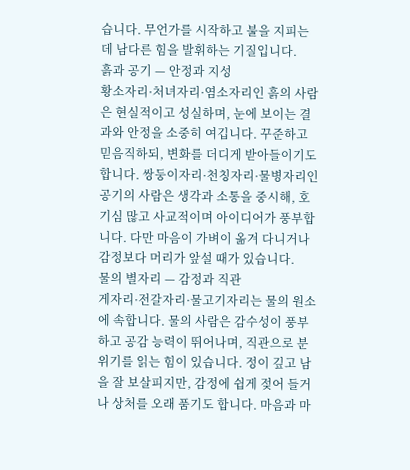습니다. 무언가를 시작하고 불을 지피는 데 남다른 힘을 발휘하는 기질입니다.
흙과 공기 — 안정과 지성
황소자리·처녀자리·염소자리인 흙의 사람은 현실적이고 성실하며, 눈에 보이는 결과와 안정을 소중히 여깁니다. 꾸준하고 믿음직하되, 변화를 더디게 받아들이기도 합니다. 쌍둥이자리·천칭자리·물병자리인 공기의 사람은 생각과 소통을 중시해, 호기심 많고 사교적이며 아이디어가 풍부합니다. 다만 마음이 가벼이 옮겨 다니거나 감정보다 머리가 앞설 때가 있습니다.
물의 별자리 — 감정과 직관
게자리·전갈자리·물고기자리는 물의 원소에 속합니다. 물의 사람은 감수성이 풍부하고 공감 능력이 뛰어나며, 직관으로 분위기를 읽는 힘이 있습니다. 정이 깊고 남을 잘 보살피지만, 감정에 쉽게 젖어 들거나 상처를 오래 품기도 합니다. 마음과 마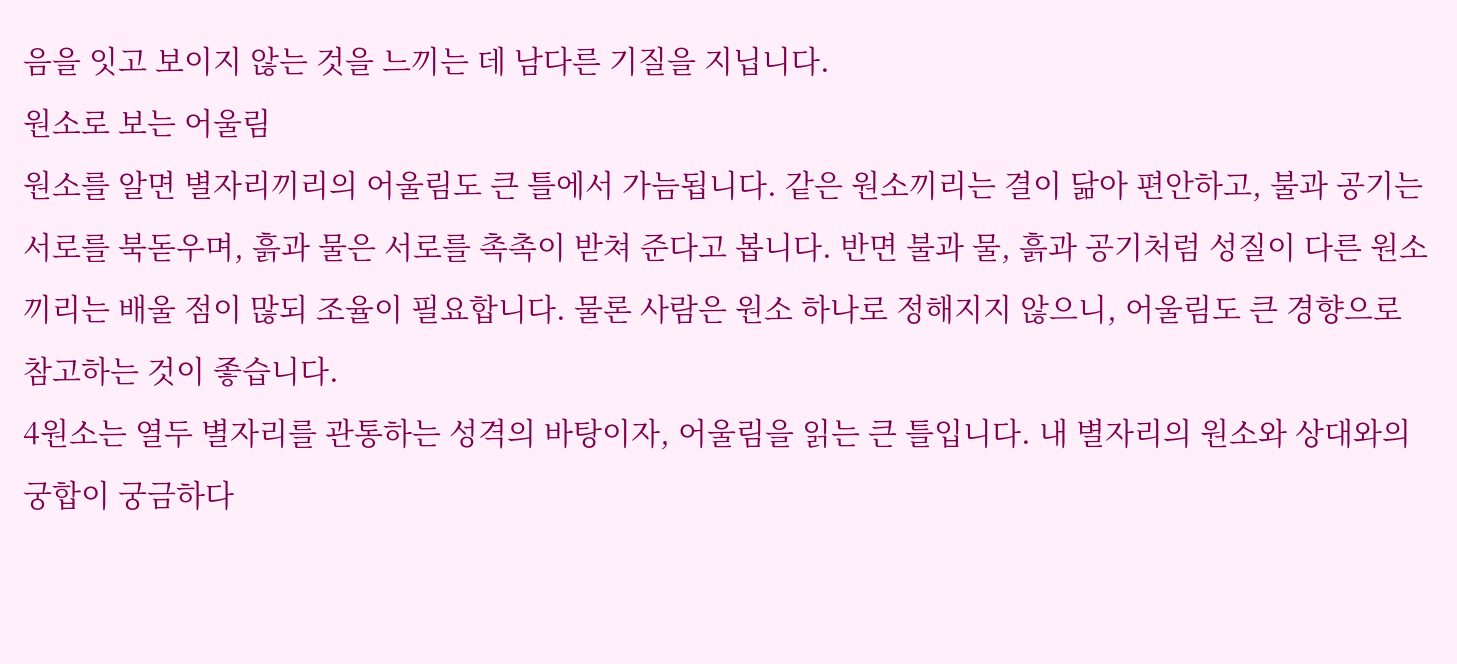음을 잇고 보이지 않는 것을 느끼는 데 남다른 기질을 지닙니다.
원소로 보는 어울림
원소를 알면 별자리끼리의 어울림도 큰 틀에서 가늠됩니다. 같은 원소끼리는 결이 닮아 편안하고, 불과 공기는 서로를 북돋우며, 흙과 물은 서로를 촉촉이 받쳐 준다고 봅니다. 반면 불과 물, 흙과 공기처럼 성질이 다른 원소끼리는 배울 점이 많되 조율이 필요합니다. 물론 사람은 원소 하나로 정해지지 않으니, 어울림도 큰 경향으로 참고하는 것이 좋습니다.
4원소는 열두 별자리를 관통하는 성격의 바탕이자, 어울림을 읽는 큰 틀입니다. 내 별자리의 원소와 상대와의 궁합이 궁금하다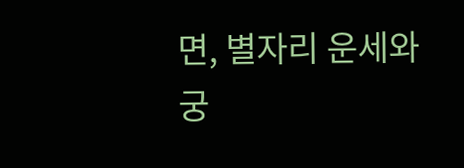면, 별자리 운세와 궁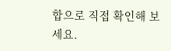합으로 직접 확인해 보세요.